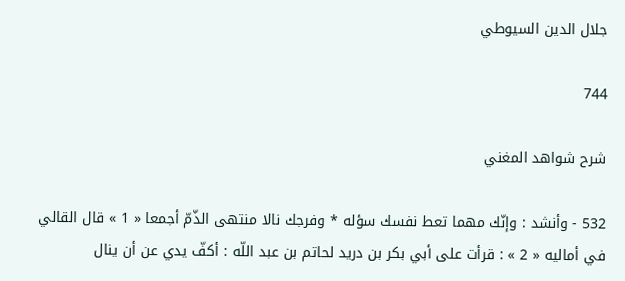جلال الدين السيوطي

744

شرح شواهد المغني

532 - وأنشد : وإنّك مهما تعط نفسك سؤله * وفرجك نالا منتهى الذّمّ أجمعا « 1 » قال القالي في أماليه « 2 » : قرأت على أبي بكر بن دريد لحاتم بن عبد اللّه : أكفّ يدي عن أن ينال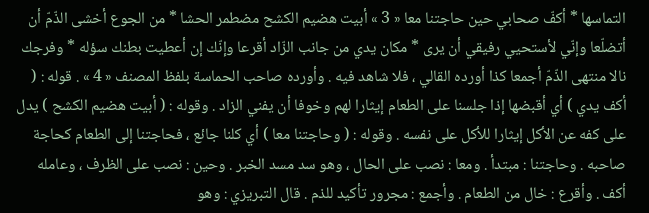التماسها * أكفّ صحابي حين حاجتنا معا « 3 » أبيت هضيم الكشح مضطمر الحشا * من الجوع أخشى الذّمّ أن أتضلّعا وإنّي لأستحيي رفيقي أن يرى * مكان يدي من جانب الزّاد أقرعا وإنّك إن أعطيت بطنك سؤله * وفرجك نالا منتهى الذّمّ أجمعا كذا أورده القالي ، فلا شاهد فيه . وأورده صاحب الحماسة بلفظ المصنف « 4 » . قوله : ( أكف يدي ) أي أقبضها إذا جلسنا على الطعام إيثارا لهم وخوفا أن يفني الزاد . وقوله : ( أبيت هضيم الكشح ) يدل على كفه عن الأكل إيثارا للأكل على نفسه . وقوله : ( وحاجتنا معا ) أي كلنا جائع ، فحاجتنا إلى الطعام كحاجة صاحبه . وحاجتنا : مبتدأ . ومعا : نصب على الحال ، وهو سد مسد الخبر . وحين : نصب على الظرف ، وعامله أكف . وأقرع : خال من الطعام . وأجمع : مجرور تأكيد للذم . قال التبريزي : وهو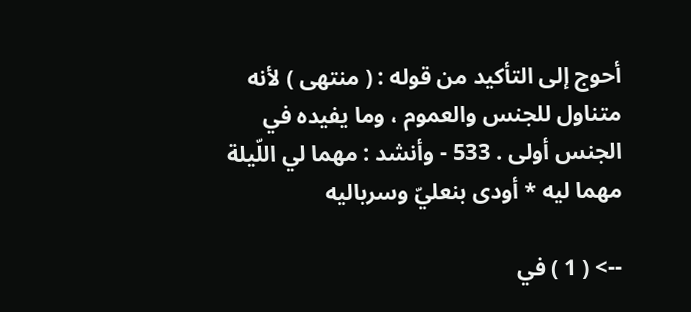أحوج إلى التأكيد من قوله : ( منتهى ) لأنه متناول للجنس والعموم ، وما يفيده في الجنس أولى . 533 - وأنشد : مهما لي اللّيلة مهما ليه * أودى بنعليّ وسرباليه

--> ( 1 ) في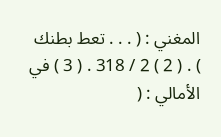المغني : ( . . . تعط بطنك ) . ( 2 ) 2 / 318 . ( 3 ) في الأمالي : (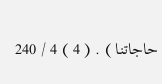حاجاتنا ) . ( 4 ) 4 / 240